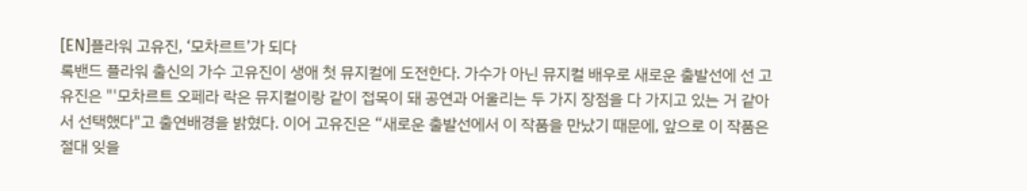[EN]플라워 고유진, ‘모차르트’가 되다
록밴드 플라워 출신의 가수 고유진이 생애 첫 뮤지컬에 도전한다. 가수가 아닌 뮤지컬 배우로 새로운 출발선에 선 고유진은 "'모차르트 오페라 락은 뮤지컬이랑 같이 접목이 돼 공연과 어울리는 두 가지 장점을 다 가지고 있는 거 같아서 선택했다"고 출연배경을 밝혔다. 이어 고유진은 “새로운 출발선에서 이 작품을 만났기 때문에, 앞으로 이 작품은 절대 잊을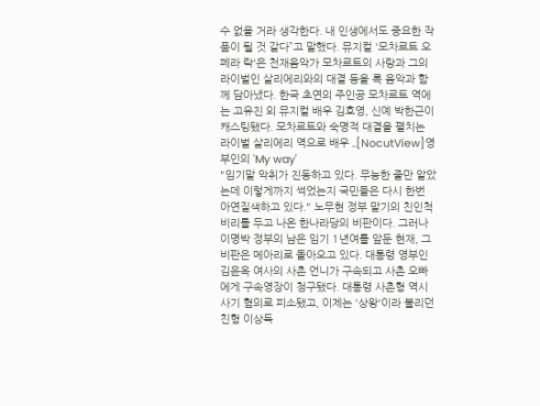수 없을 거라 생각한다. 내 인생에서도 중요한 작품이 될 것 같다”고 말했다. 뮤지컬 '모차르트 오페라 락'은 천재음악가 모차르트의 사랑과 그의 라이벌인 살리에리와의 대결 등을 록 음악과 함께 담아냈다. 한국 초연의 주인공 모차르트 역에는 고유진 외 뮤지컬 배우 김호영, 신예 박한근이 캐스팅됐다. 모차르트와 숙명적 대결을 펼치는 라이벌 살리에리 역으로 배우 ..[NocutView]영부인의 'My way'
"임기말 악취가 진동하고 있다. 무능한 줄만 알았는데 이렇게까지 썩었는지 국민들은 다시 한번 아연질색하고 있다." 노무현 정부 말기의 친인척 비리를 두고 나온 한나라당의 비판이다. 그러나 이명박 정부의 남은 임기 1년여를 앞둔 현재, 그 비판은 메아리로 돌아오고 있다. 대통령 영부인 김윤옥 여사의 사촌 언니가 구속되고 사촌 오빠에게 구속영장이 청구됐다. 대통령 사촌형 역시 사기 혐의로 피소됐고, 이제는 '상왕'이라 불리던 친형 이상득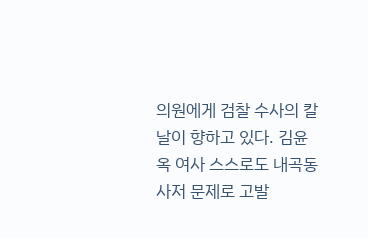의원에게 검찰 수사의 칼날이 향하고 있다. 김윤옥 여사 스스로도 내곡동 사저 문제로 고발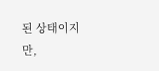된 상태이지만,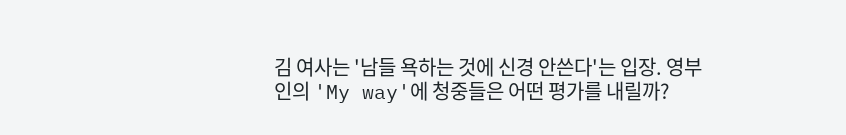김 여사는 '남들 욕하는 것에 신경 안쓴다'는 입장. 영부인의 'My way'에 청중들은 어떤 평가를 내릴까?